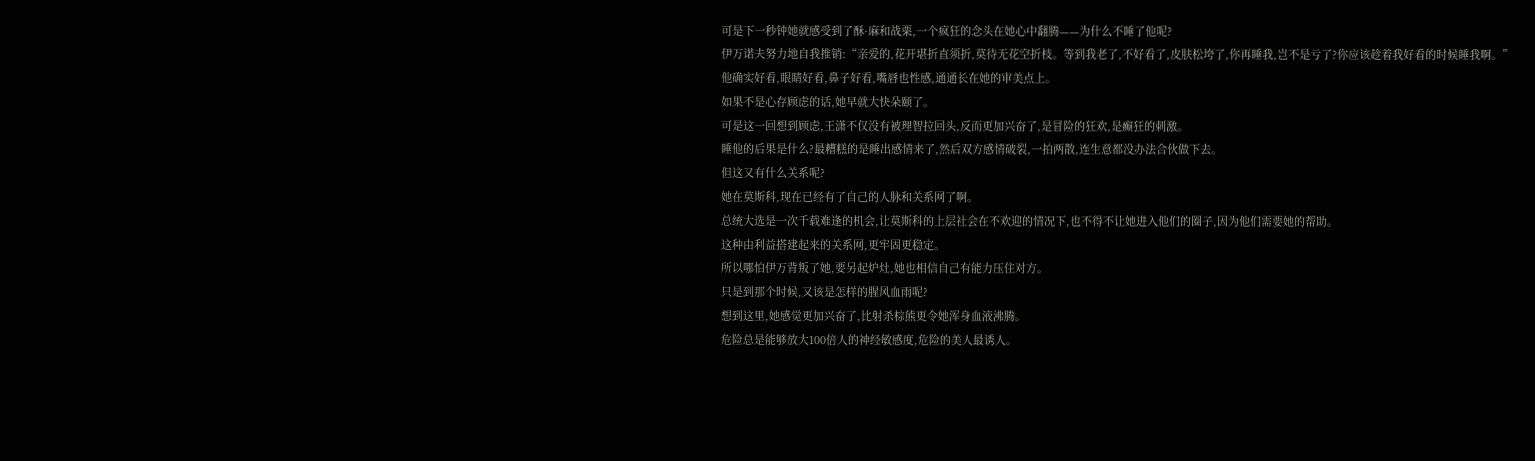可是下一秒钟她就感受到了酥·麻和战栗,一个疯狂的念头在她心中翻腾——为什么不睡了他呢?
伊万诺夫努力地自我推销:“亲爱的,花开堪折直须折,莫待无花空折枝。等到我老了,不好看了,皮肤松垮了,你再睡我,岂不是亏了?你应该趁着我好看的时候睡我啊。”
他确实好看,眼睛好看,鼻子好看,嘴唇也性感,通通长在她的审美点上。
如果不是心存顾虑的话,她早就大快朵颐了。
可是这一回想到顾虑,王潇不仅没有被理智拉回头,反而更加兴奋了,是冒险的狂欢,是癫狂的刺激。
睡他的后果是什么?最糟糕的是睡出感情来了,然后双方感情破裂,一拍两散,连生意都没办法合伙做下去。
但这又有什么关系呢?
她在莫斯科,现在已经有了自己的人脉和关系网了啊。
总统大选是一次千载难逢的机会,让莫斯科的上层社会在不欢迎的情况下,也不得不让她进入他们的圈子,因为他们需要她的帮助。
这种由利益搭建起来的关系网,更牢固更稳定。
所以哪怕伊万背叛了她,要另起炉灶,她也相信自己有能力压住对方。
只是到那个时候,又该是怎样的腥风血雨呢?
想到这里,她感觉更加兴奋了,比射杀棕熊更令她浑身血液沸腾。
危险总是能够放大100倍人的神经敏感度,危险的美人最诱人。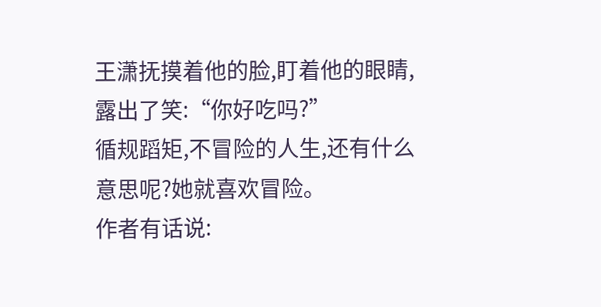王潇抚摸着他的脸,盯着他的眼睛,露出了笑:“你好吃吗?”
循规蹈矩,不冒险的人生,还有什么意思呢?她就喜欢冒险。
作者有话说: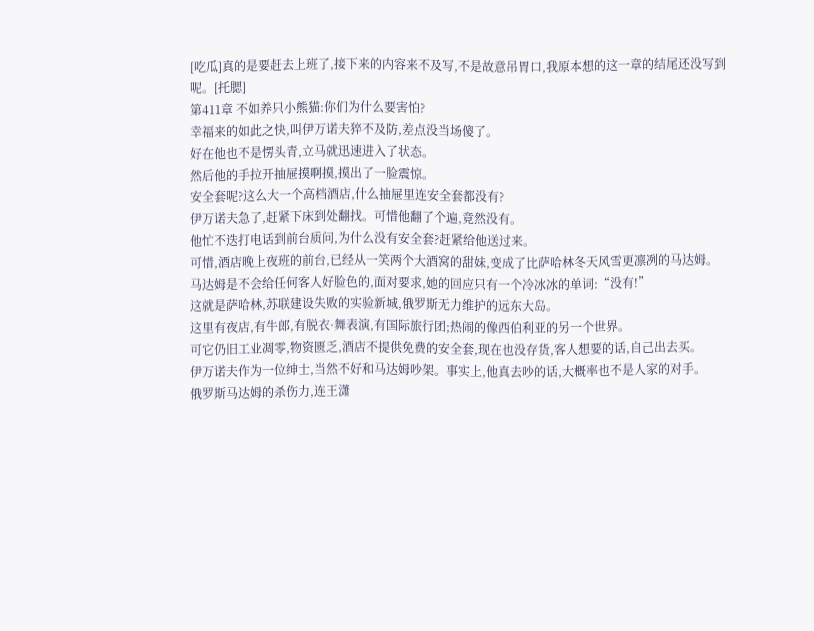[吃瓜]真的是要赶去上班了,接下来的内容来不及写,不是故意吊胃口,我原本想的这一章的结尾还没写到呢。[托腮]
第411章 不如养只小熊猫:你们为什么要害怕?
幸福来的如此之快,叫伊万诺夫猝不及防,差点没当场傻了。
好在他也不是愣头青,立马就迅速进入了状态。
然后他的手拉开抽屉摸啊摸,摸出了一脸震惊。
安全套呢?这么大一个高档酒店,什么抽屉里连安全套都没有?
伊万诺夫急了,赶紧下床到处翻找。可惜他翻了个遍,竟然没有。
他忙不迭打电话到前台质问,为什么没有安全套?赶紧给他送过来。
可惜,酒店晚上夜班的前台,已经从一笑两个大酒窝的甜妹,变成了比萨哈林冬天风雪更凛冽的马达姆。
马达姆是不会给任何客人好脸色的,面对要求,她的回应只有一个冷冰冰的单词:“没有!”
这就是萨哈林,苏联建设失败的实验新城,俄罗斯无力维护的远东大岛。
这里有夜店,有牛郎,有脱衣·舞表演,有国际旅行团;热闹的像西伯利亚的另一个世界。
可它仍旧工业凋零,物资匮乏,酒店不提供免费的安全套,现在也没存货,客人想要的话,自己出去买。
伊万诺夫作为一位绅士,当然不好和马达姆吵架。事实上,他真去吵的话,大概率也不是人家的对手。
俄罗斯马达姆的杀伤力,连王潇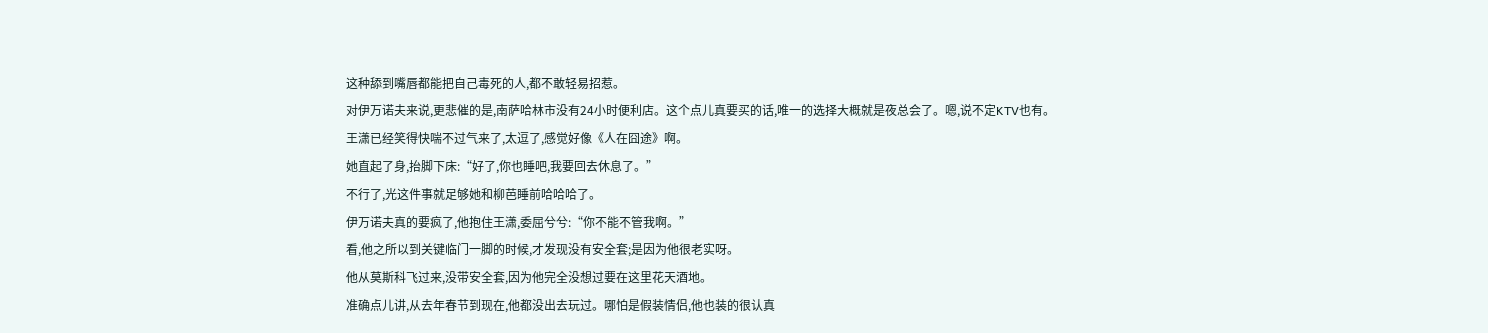这种舔到嘴唇都能把自己毒死的人,都不敢轻易招惹。
对伊万诺夫来说,更悲催的是,南萨哈林市没有24小时便利店。这个点儿真要买的话,唯一的选择大概就是夜总会了。嗯,说不定KTV也有。
王潇已经笑得快喘不过气来了,太逗了,感觉好像《人在囧途》啊。
她直起了身,抬脚下床:“好了,你也睡吧,我要回去休息了。”
不行了,光这件事就足够她和柳芭睡前哈哈哈了。
伊万诺夫真的要疯了,他抱住王潇,委屈兮兮:“你不能不管我啊。”
看,他之所以到关键临门一脚的时候,才发现没有安全套;是因为他很老实呀。
他从莫斯科飞过来,没带安全套,因为他完全没想过要在这里花天酒地。
准确点儿讲,从去年春节到现在,他都没出去玩过。哪怕是假装情侣,他也装的很认真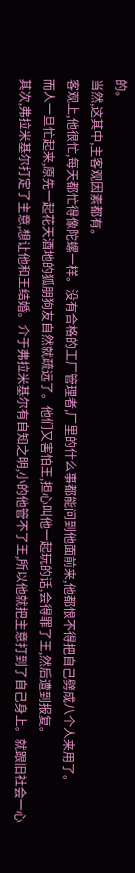的。
当然,这其中,主客观因素都有。
客观上,他很忙,每天都忙得像陀螺一样。没有合格的工厂管理者,厂里的什么事都能问到他面前来,他都恨不得把自己劈成八个人来用了。
而人一旦忙起来,原先一起花天酒地的狐朋狗友自然就疏远了。他们又害怕王,担心叫他一起玩的话,会得罪了王,然后遭到报复。
其次,弗拉米基尔打定了主意,想让他和王结婚。介于弗拉米基尔有自知之明,小的他管不了王,所以他就把主意打到了自己身上。就跟旧社会一心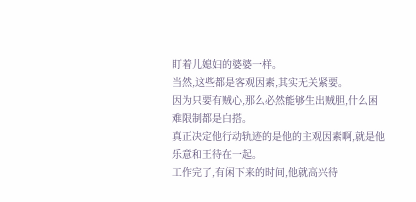盯着儿媳妇的婆婆一样。
当然,这些都是客观因素,其实无关紧要。
因为只要有贼心,那么必然能够生出贼胆,什么困难限制都是白搭。
真正决定他行动轨迹的是他的主观因素啊,就是他乐意和王待在一起。
工作完了,有闲下来的时间,他就高兴待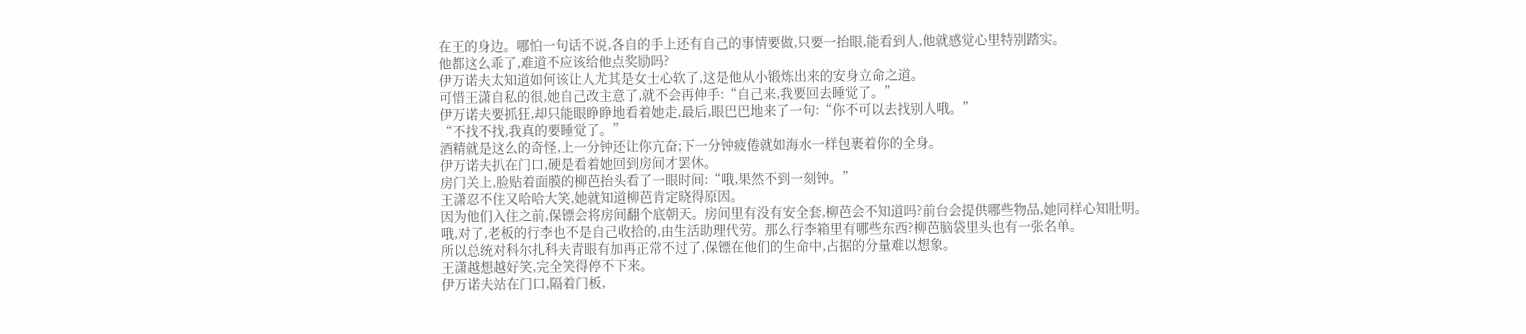在王的身边。哪怕一句话不说,各自的手上还有自己的事情要做,只要一抬眼,能看到人,他就感觉心里特别踏实。
他都这么乖了,难道不应该给他点奖励吗?
伊万诺夫太知道如何该让人尤其是女士心软了,这是他从小锻炼出来的安身立命之道。
可惜王潇自私的很,她自己改主意了,就不会再伸手:“自己来,我要回去睡觉了。”
伊万诺夫要抓狂,却只能眼睁睁地看着她走,最后,眼巴巴地来了一句:“你不可以去找别人哦。”
“不找不找,我真的要睡觉了。”
酒精就是这么的奇怪,上一分钟还让你亢奋;下一分钟疲倦就如海水一样包裹着你的全身。
伊万诺夫扒在门口,硬是看着她回到房间才罢休。
房门关上,脸贴着面膜的柳芭抬头看了一眼时间:“哦,果然不到一刻钟。”
王潇忍不住又哈哈大笑,她就知道柳芭肯定晓得原因。
因为他们入住之前,保镖会将房间翻个底朝天。房间里有没有安全套,柳芭会不知道吗?前台会提供哪些物品,她同样心知肚明。
哦,对了,老板的行李也不是自己收拾的,由生活助理代劳。那么行李箱里有哪些东西?柳芭脑袋里头也有一张名单。
所以总统对科尔扎科夫青眼有加再正常不过了,保镖在他们的生命中,占据的分量难以想象。
王潇越想越好笑,完全笑得停不下来。
伊万诺夫站在门口,隔着门板,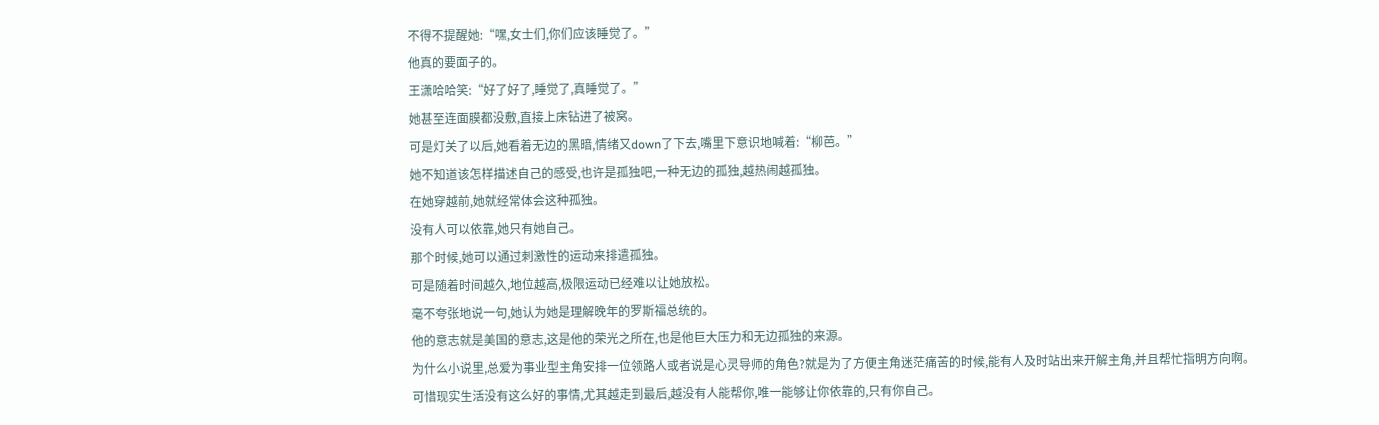不得不提醒她:“嘿,女士们,你们应该睡觉了。”
他真的要面子的。
王潇哈哈笑:“好了好了,睡觉了,真睡觉了。”
她甚至连面膜都没敷,直接上床钻进了被窝。
可是灯关了以后,她看着无边的黑暗,情绪又down了下去,嘴里下意识地喊着:“柳芭。”
她不知道该怎样描述自己的感受,也许是孤独吧,一种无边的孤独,越热闹越孤独。
在她穿越前,她就经常体会这种孤独。
没有人可以依靠,她只有她自己。
那个时候,她可以通过刺激性的运动来排遣孤独。
可是随着时间越久,地位越高,极限运动已经难以让她放松。
毫不夸张地说一句,她认为她是理解晚年的罗斯福总统的。
他的意志就是美国的意志,这是他的荣光之所在,也是他巨大压力和无边孤独的来源。
为什么小说里,总爱为事业型主角安排一位领路人或者说是心灵导师的角色?就是为了方便主角迷茫痛苦的时候,能有人及时站出来开解主角,并且帮忙指明方向啊。
可惜现实生活没有这么好的事情,尤其越走到最后,越没有人能帮你,唯一能够让你依靠的,只有你自己。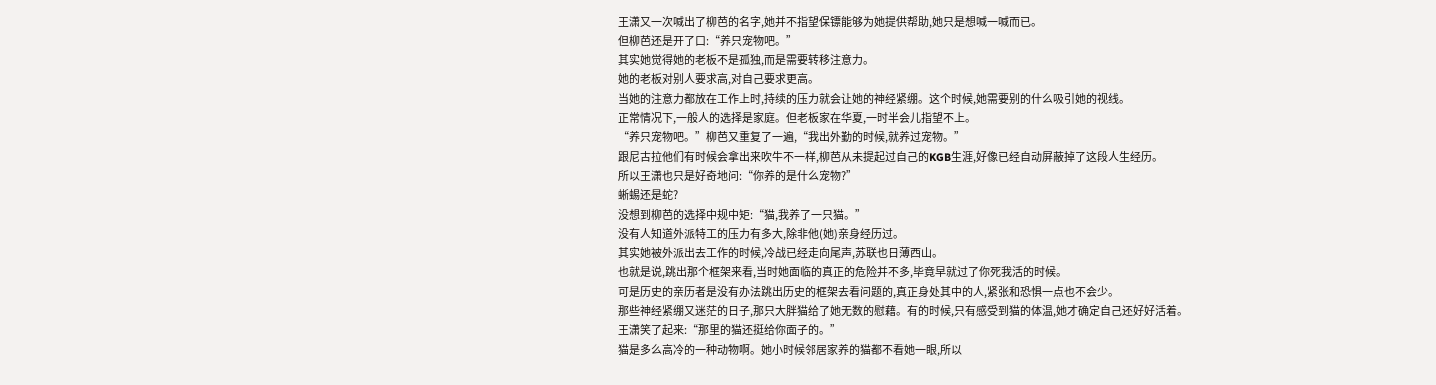王潇又一次喊出了柳芭的名字,她并不指望保镖能够为她提供帮助,她只是想喊一喊而已。
但柳芭还是开了口:“养只宠物吧。”
其实她觉得她的老板不是孤独,而是需要转移注意力。
她的老板对别人要求高,对自己要求更高。
当她的注意力都放在工作上时,持续的压力就会让她的神经紧绷。这个时候,她需要别的什么吸引她的视线。
正常情况下,一般人的选择是家庭。但老板家在华夏,一时半会儿指望不上。
“养只宠物吧。”柳芭又重复了一遍,“我出外勤的时候,就养过宠物。”
跟尼古拉他们有时候会拿出来吹牛不一样,柳芭从未提起过自己的KGB生涯,好像已经自动屏蔽掉了这段人生经历。
所以王潇也只是好奇地问:“你养的是什么宠物?”
蜥蜴还是蛇?
没想到柳芭的选择中规中矩:“猫,我养了一只猫。”
没有人知道外派特工的压力有多大,除非他(她)亲身经历过。
其实她被外派出去工作的时候,冷战已经走向尾声,苏联也日薄西山。
也就是说,跳出那个框架来看,当时她面临的真正的危险并不多,毕竟早就过了你死我活的时候。
可是历史的亲历者是没有办法跳出历史的框架去看问题的,真正身处其中的人,紧张和恐惧一点也不会少。
那些神经紧绷又迷茫的日子,那只大胖猫给了她无数的慰藉。有的时候,只有感受到猫的体温,她才确定自己还好好活着。
王潇笑了起来:“那里的猫还挺给你面子的。”
猫是多么高冷的一种动物啊。她小时候邻居家养的猫都不看她一眼,所以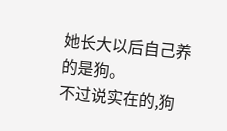她长大以后自己养的是狗。
不过说实在的,狗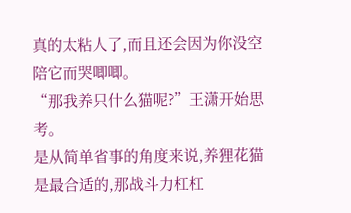真的太粘人了,而且还会因为你没空陪它而哭唧唧。
“那我养只什么猫呢?”王潇开始思考。
是从简单省事的角度来说,养狸花猫是最合适的,那战斗力杠杠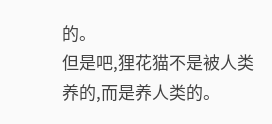的。
但是吧,狸花猫不是被人类养的,而是养人类的。